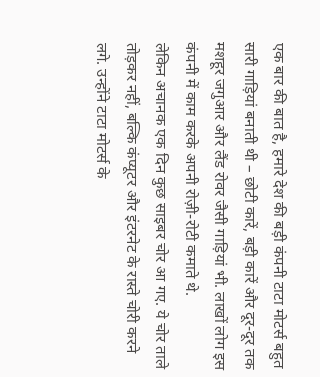एक बार की बात है, हमारे देश की बड़ी कंपनी टाटा मोटर्स बहुत सारी गाड़ियां बनाती थी – छोटी कारें, बड़ी कारें और दूर-दूर तक मशहूर जगुआर और लैंड रोवर जैसी गाड़ियां भी. लाखों लोग इस कंपनी में काम करके अपनी रोज़ी-रोटी कमाते थे.
लेकिन अचानक एक दिन कुछ साइबर चोर आ गए. ये चोर ताले तोड़कर नहीं, बल्कि कंप्यूटर और इंटरनेट के रास्ते चोरी करने लगे. उन्होंने टाटा मोटर्स के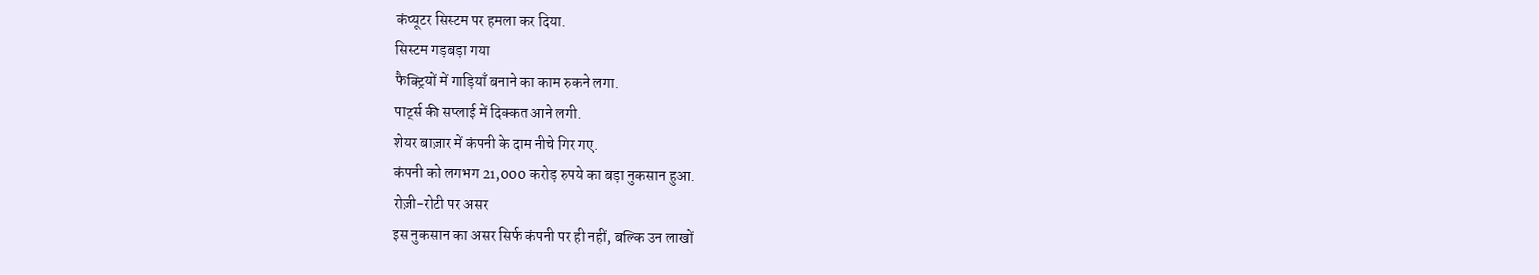कंप्यूटर सिस्टम पर हमला कर दिया.
सिस्टम गड़बड़ा गया
फैक्ट्रियों में गाड़ियाँ बनाने का काम रुकने लगा.
पार्ट्स की सप्लाई में दिक्कत आने लगी.
शेयर बाज़ार में कंपनी के दाम नीचे गिर गए.
कंपनी को लगभग 21,000 करोड़ रुपये का बड़ा नुकसान हुआ.
रोज़ी-रोटी पर असर
इस नुकसान का असर सिर्फ कंपनी पर ही नहीं, बल्कि उन लाखों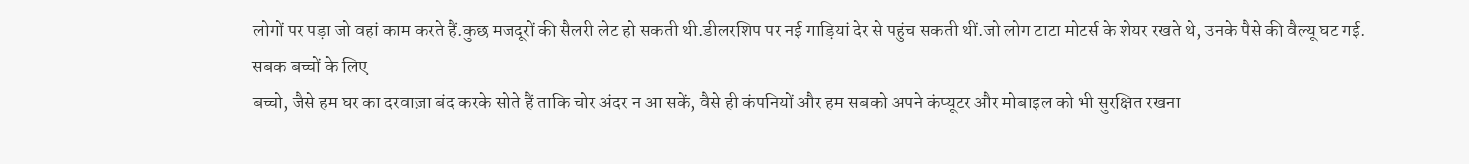लोगों पर पड़ा जो वहां काम करते हैं.कुछ मजदूरों की सैलरी लेट हो सकती थी.डीलरशिप पर नई गाड़ियां देर से पहुंच सकती थीं.जो लोग टाटा मोटर्स के शेयर रखते थे, उनके पैसे की वैल्यू घट गई.
सबक बच्चों के लिए
बच्चो, जैसे हम घर का दरवाज़ा बंद करके सोते हैं ताकि चोर अंदर न आ सकें, वैसे ही कंपनियों और हम सबको अपने कंप्यूटर और मोबाइल को भी सुरक्षित रखना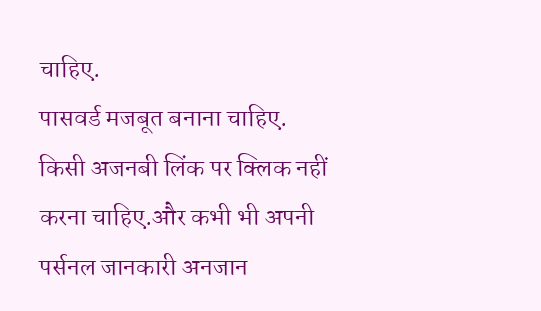चाहिए.
पासवर्ड मजबूत बनाना चाहिए.
किसी अजनबी लिंक पर क्लिक नहीं करना चाहिए.और कभी भी अपनी पर्सनल जानकारी अनजान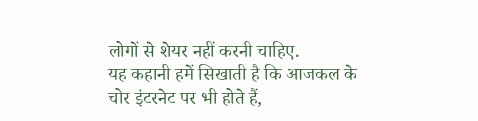लोगों से शेयर नहीं करनी चाहिए.
यह कहानी हमें सिखाती है कि आजकल के चोर इंटरनेट पर भी होते हैं,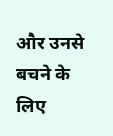और उनसे बचने के लिए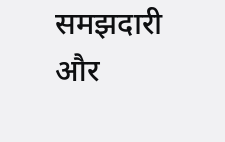समझदारी और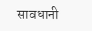सावधानी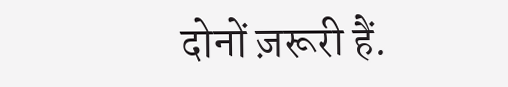दोनों ज़रूरी हैं.